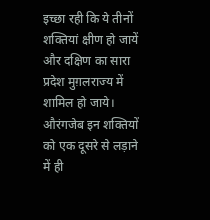इच्छा रही कि ये तीनों शक्तियां क्षीण हो जायें और दक्षिण का सारा प्रदेश मुग़लराज्य में शामिल हो जाये। औरंगजेब इन शक्तियों को एक दूसरे से लड़ाने में ही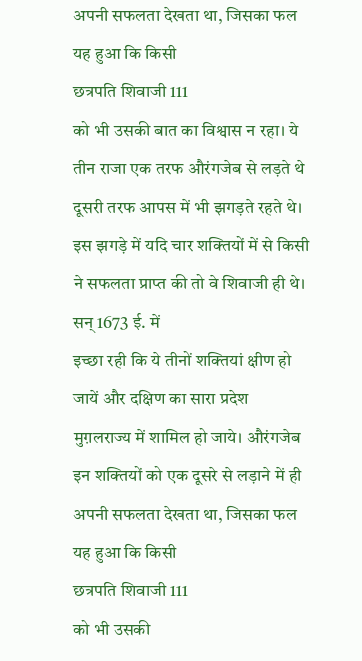अपनी सफलता देखता था, जिसका फल यह हुआ कि किसी
छत्रपति शिवाजी 111
को भी उसकी बात का विश्वास न रहा। ये तीन राजा एक तरफ औरंगजेब से लड़ते थे दूसरी तरफ आपस में भी झगड़ते रहते थे। इस झगड़े में यदि चार शक्तियों में से किसी ने सफलता प्राप्त की तो वे शिवाजी ही थे। सन् 1673 ई. में
इच्छा रही कि ये तीनों शक्तियां क्षीण हो जायें और दक्षिण का सारा प्रदेश मुग़लराज्य में शामिल हो जाये। औरंगजेब इन शक्तियों को एक दूसरे से लड़ाने में ही अपनी सफलता देखता था, जिसका फल यह हुआ कि किसी
छत्रपति शिवाजी 111
को भी उसकी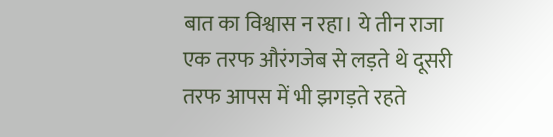बात का विश्वास न रहा। ये तीन राजा एक तरफ औरंगजेब से लड़ते थे दूसरी तरफ आपस में भी झगड़ते रहते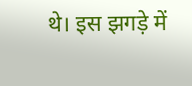थे। इस झगड़े में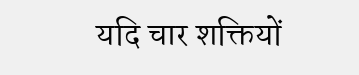यदि चार शक्तियों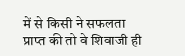में से किसी ने सफलता प्राप्त की तो वे शिवाजी ही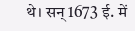थे। सन् 1673 ई. में